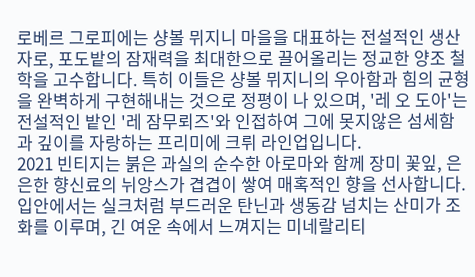로베르 그로피에는 샹볼 뮈지니 마을을 대표하는 전설적인 생산자로, 포도밭의 잠재력을 최대한으로 끌어올리는 정교한 양조 철학을 고수합니다. 특히 이들은 샹볼 뮈지니의 우아함과 힘의 균형을 완벽하게 구현해내는 것으로 정평이 나 있으며, '레 오 도아'는 전설적인 밭인 '레 잠무뢰즈'와 인접하여 그에 못지않은 섬세함과 깊이를 자랑하는 프리미에 크뤼 라인업입니다.
2021 빈티지는 붉은 과실의 순수한 아로마와 함께 장미 꽃잎, 은은한 향신료의 뉘앙스가 겹겹이 쌓여 매혹적인 향을 선사합니다. 입안에서는 실크처럼 부드러운 탄닌과 생동감 넘치는 산미가 조화를 이루며, 긴 여운 속에서 느껴지는 미네랄리티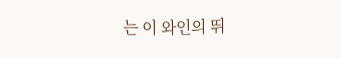는 이 와인의 뛰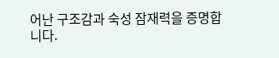어난 구조감과 숙성 잠재력을 증명합니다.